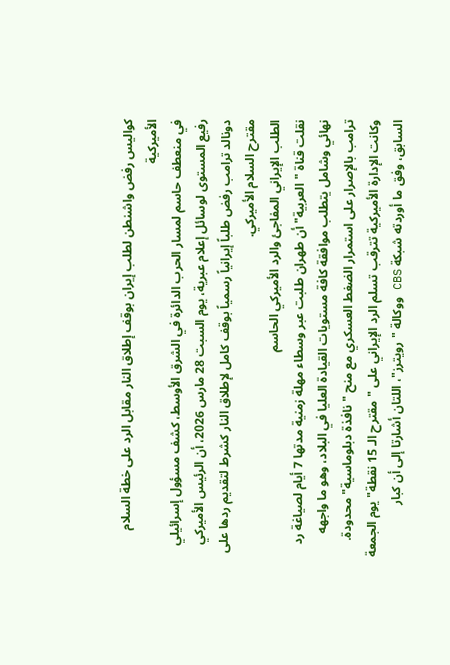كواليس رفض واشنطن لطلب إيران بوقف إطلاق النار مقابل الرد على خطة السلام الأميركية
في منعطف حاسم لمسار الحرب الدائرة في الشرق الأوسط، كشف مسؤول إسرائيلي رفيع المستوى لوسائل إعلام عبرية، يوم السبت 28 مارس 2026، أن الرئيس الأميركي دونالد ترامب رفض طلباً إيرانياً رسمياً بوقف كامل لإطلاق النار كشرط لتقديم ردها على مقترح السلام الأميركي.
الطلب الإيراني المفاجئ والرد الأميركي الحاسم
نقلت قناة "العربية" أن طهران طلبت عبر وسطاء مهلة زمنية مدتها 7 أيام لصياغة رد نهائي وشامل يتطلب موافقة كافة مستويات القيادة العليا في البلاد، وهو ما واجهه ترامب بالإصرار على استمرار الضغط العسكري مع منح "نافذة دبلوماسية" محدودة.
وكانت الإدارة الأميركية تترقب تسلم الرد الإيراني على "مقترح الـ 15 نقطة" يوم الجمعة السابق، وفق ما أوردته شبكة CBS ووكالة "رويترز"، اللتان أشارتا إلى أن كبار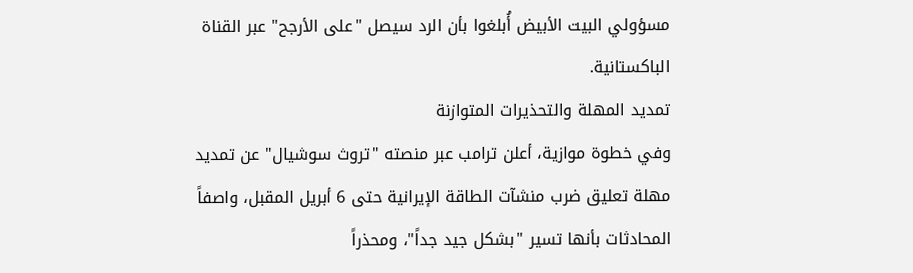مسؤولي البيت الأبيض أُبلغوا بأن الرد سيصل "على الأرجح" عبر القناة الباكستانية.
تمديد المهلة والتحذيرات المتوازنة
وفي خطوة موازية، أعلن ترامب عبر منصته "تروث سوشيال" عن تمديد مهلة تعليق ضرب منشآت الطاقة الإيرانية حتى 6 أبريل المقبل، واصفاً المحادثات بأنها تسير "بشكل جيد جداً"، ومحذراً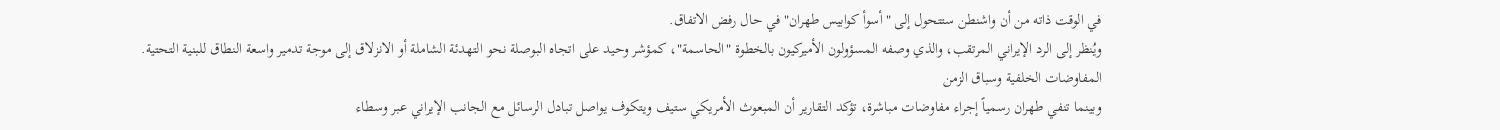في الوقت ذاته من أن واشنطن ستتحول إلى "أسوأ كوابيس طهران" في حال رفض الاتفاق.
ويُنظر إلى الرد الإيراني المرتقب، والذي وصفه المسؤولون الأميركيون بالخطوة "الحاسمة"، كمؤشر وحيد على اتجاه البوصلة نحو التهدئة الشاملة أو الانزلاق إلى موجة تدمير واسعة النطاق للبنية التحتية.
المفاوضات الخلفية وسباق الزمن
وبينما تنفي طهران رسمياً إجراء مفاوضات مباشرة، تؤكد التقارير أن المبعوث الأمريكي ستيف ويتكوف يواصل تبادل الرسائل مع الجانب الإيراني عبر وسطاء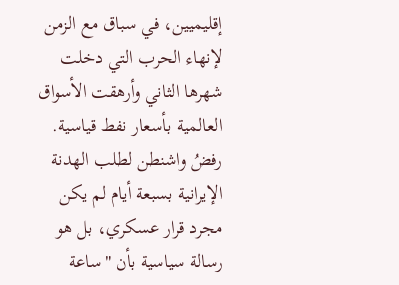إقليميين، في سباق مع الزمن لإنهاء الحرب التي دخلت شهرها الثاني وأرهقت الأسواق العالمية بأسعار نفط قياسية.
رفضُ واشنطن لطلب الهدنة الإيرانية بسبعة أيام لم يكن مجرد قرار عسكري، بل هو رسالة سياسية بأن "ساعة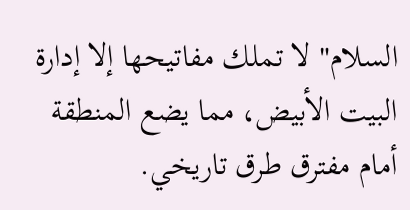السلام" لا تملك مفاتيحها إلا إدارة البيت الأبيض، مما يضع المنطقة أمام مفترق طرق تاريخي.